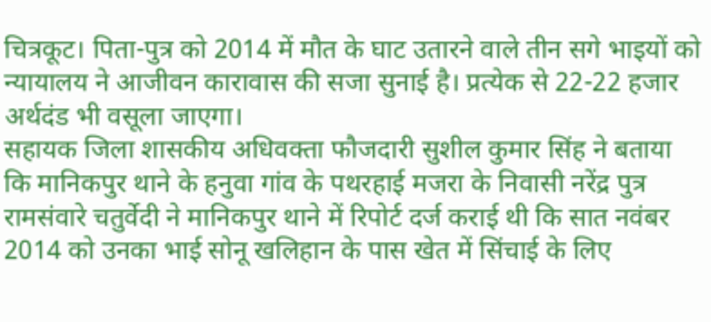चित्रकूट। पिता-पुत्र को 2014 में मौत के घाट उतारने वाले तीन सगे भाइयों को न्यायालय ने आजीवन कारावास की सजा सुनाई है। प्रत्येक से 22-22 हजार अर्थदंड भी वसूला जाएगा।
सहायक जिला शासकीय अधिवक्ता फौजदारी सुशील कुमार सिंह ने बताया कि मानिकपुर थाने के हनुवा गांव के पथरहाई मजरा के निवासी नरेंद्र पुत्र रामसंवारे चतुर्वेदी ने मानिकपुर थाने में रिपोर्ट दर्ज कराई थी कि सात नवंबर 2014 को उनका भाई सोनू खलिहान के पास खेत में सिंचाई के लिए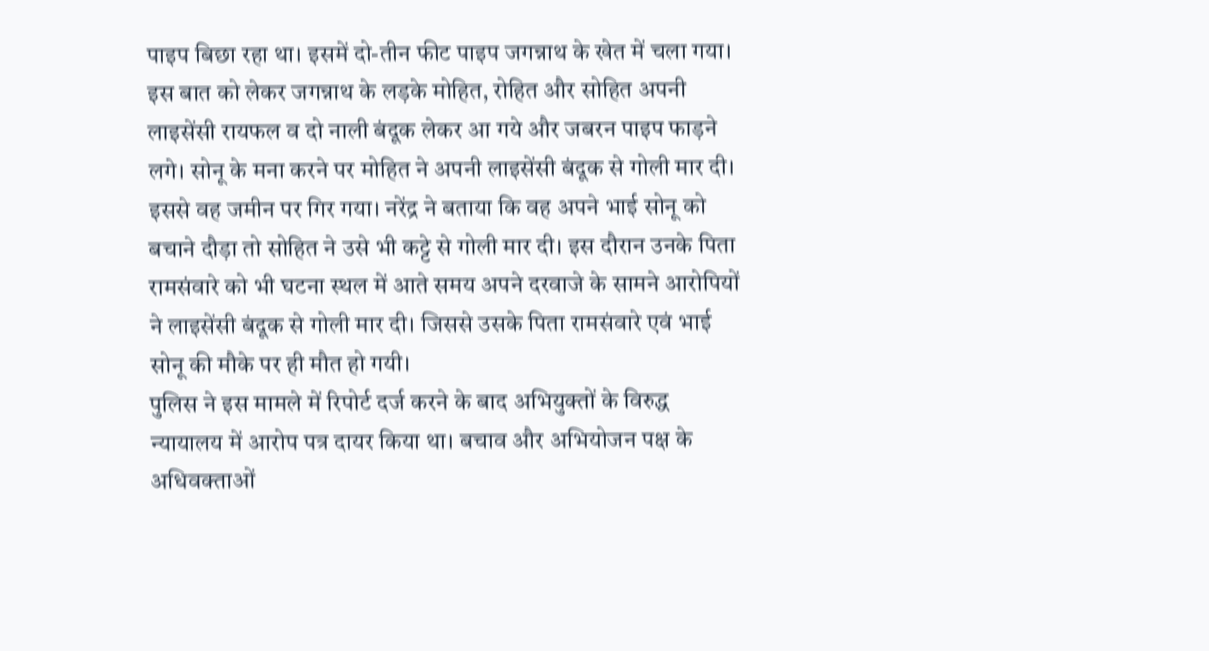पाइप बिछा रहा था। इसमें दो-तीन फीट पाइप जगन्नाथ के खेत में चला गया। इस बात को लेकर जगन्नाथ के लड़के मोहित, रोहित और सोहित अपनी लाइसेंसी रायफल व दो नाली बंदूक लेकर आ गये और जबरन पाइप फाड़ने लगे। सोनू के मना करने पर मोहित ने अपनी लाइसेंसी बंदूक से गोली मार दी। इससे वह जमीन पर गिर गया। नरेंद्र ने बताया कि वह अपने भाई सोनू को बचाने दौड़ा तो सोहित ने उसे भी कट्टे से गोली मार दी। इस दौरान उनके पिता रामसंवारे को भी घटना स्थल में आते समय अपने दरवाजे के सामने आरोपियों ने लाइसेंसी बंदूक से गोली मार दी। जिससे उसके पिता रामसंवारे एवं भाई सोनू की मौके पर ही मौत हो गयी।
पुलिस ने इस मामले में रिपोर्ट दर्ज करने के बाद अभियुक्तों के विरुद्ध न्यायालय में आरोप पत्र दायर किया था। बचाव और अभियोजन पक्ष के अधिवक्ताओं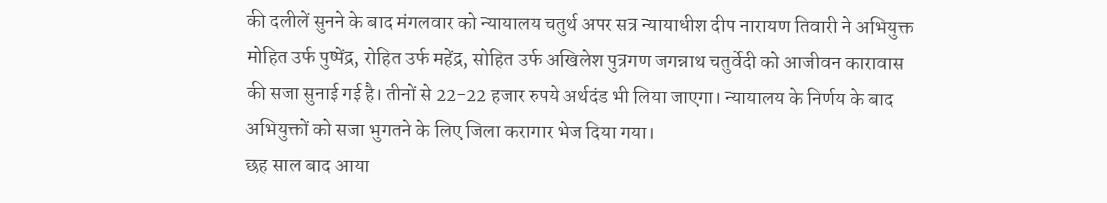की दलीलें सुनने के बाद मंगलवार को न्यायालय चतुर्थ अपर सत्र न्यायाधीश दीप नारायण तिवारी ने अभियुक्त मोहित उर्फ पुष्पेंद्र, रोहित उर्फ महेंद्र, सोहित उर्फ अखिलेश पुत्रगण जगन्नाथ चतुर्वेदी को आजीवन कारावास की सजा सुनाई गई है। तीनों से 22-22 हजार रुपये अर्थदंड भी लिया जाएगा। न्यायालय के निर्णय के बाद अभियुक्तों को सजा भुगतने के लिए जिला करागार भेज दिया गया।
छह साल बाद आया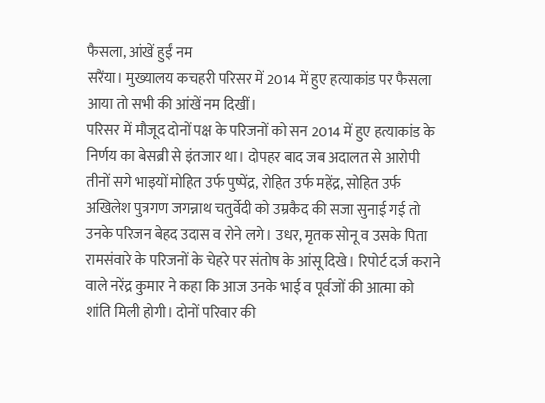फैसला, आंखें हुईं नम
सरैंया। मुख्यालय कचहरी परिसर में 2014 में हुए हत्याकांड पर फैसला आया तो सभी की आंखें नम दिखीं।
परिसर में मौजूद दोनों पक्ष के परिजनों को सन 2014 में हुए हत्याकांड के निर्णय का बेसब्री से इंतजार था। दोपहर बाद जब अदालत से आरोपी तीनों सगे भाइयों मोहित उर्फ पुष्पेंद्र, रोहित उर्फ महेंद्र, सोहित उर्फ अखिलेश पुत्रगण जगन्नाथ चतुर्वेदी को उम्रकैद की सजा सुनाई गई तो उनके परिजन बेहद उदास व रोने लगे। उधर, मृतक सोनू व उसके पिता रामसंवारे के परिजनों के चेहरे पर संतोष के आंसू दिखे। रिपोर्ट दर्ज कराने वाले नरेंद्र कुमार ने कहा कि आज उनके भाई व पूर्वजों की आत्मा को शांति मिली होगी। दोनों परिवार की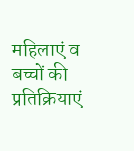महिलाएं व बच्चों की प्रतिक्रियाएं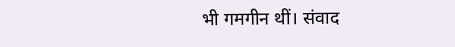भी गमगीन थीं। संवाद